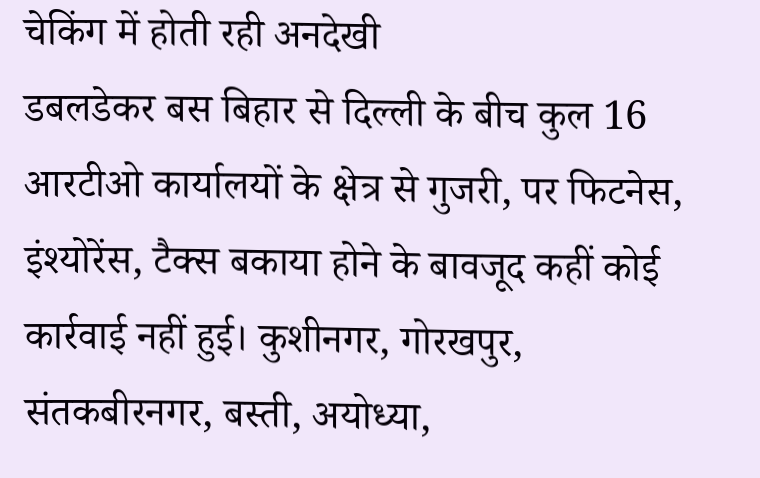चेकिंग में होती रही अनदेखी
डबलडेकर बस बिहार से दिल्ली के बीच कुल 16 आरटीओ कार्यालयों के क्षेत्र से गुजरी, पर फिटनेस, इंश्योरेंस, टैक्स बकाया होने के बावजूद कहीं कोई कार्रवाई नहीं हुई। कुशीनगर, गोरखपुर, संतकबीरनगर, बस्ती, अयोध्या,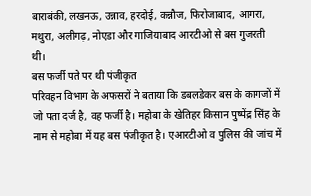बाराबंकी, लखनऊ, उन्नाव, हरदोई, कन्नौज, फिरोजाबाद, आगरा, मथुरा, अलीगढ़, नोएडा और गाजियाबाद आरटीओ से बस गुजरती थी।
बस फर्जी पते पर थी पंजीकृत
परिवहन विभाग के अफसरों ने बताया कि डबलडेकर बस के कागजों में जो पता दर्ज है, वह फर्जी है। महोबा के खेतिहर किसान पुष्पेंद्र सिंह के नाम से महोबा में यह बस पंजीकृत है। एआरटीओ व पुलिस की जांच में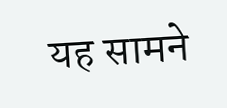यह सामने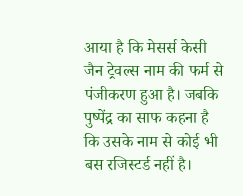आया है कि मेसर्स केसी जैन ट्रेवल्स नाम की फर्म से पंजीकरण हुआ है। जबकि पुष्पेंद्र का साफ कहना है कि उसके नाम से कोई भी बस रजिस्टर्ड नहीं है।